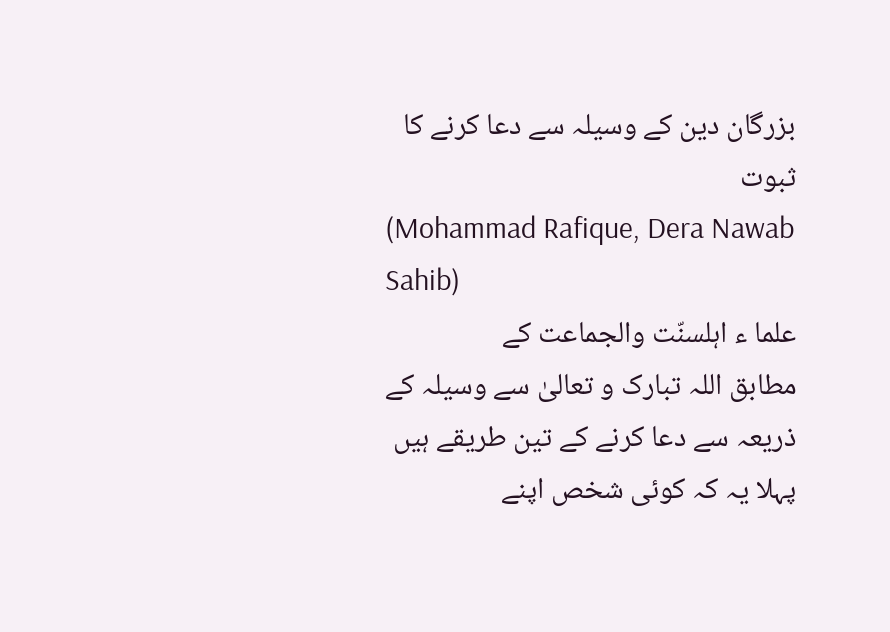بزرگان دین کے وسیلہ سے دعا کرنے کا ثبوت
(Mohammad Rafique, Dera Nawab Sahib)
علما ء اہلسنّت والجماعت کے
مطابق اللہ تبارک و تعالیٰ سے وسیلہ کے ذریعہ سے دعا کرنے کے تین طریقے ہیں
پہلا یہ کہ کوئی شخص اپنے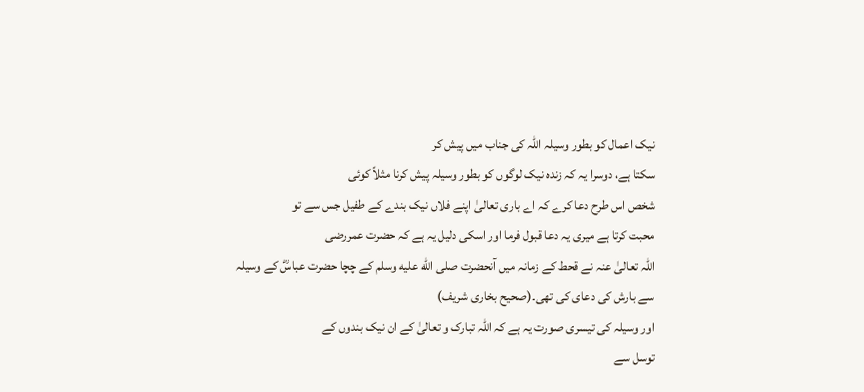نیک اعمال کو بطور وسیلہ اللہ کی جناب میں پیش کر
سکتا ہے، دوسرا یہ کہ زندہ نیک لوگوں کو بطور وسیلہ پیش کرنا مثلاً کوئی
شخص اس طرح دعا کرے کہ اے باری تعالیٰ اپنے فلاں نیک بندے کے طفیل جس سے تو
محبت کرتا ہے میری یہ دعا قبول فرما اور اسکی دلیل یہ ہے کہ حضرت عمررضی
اللہ تعالیٰ عنہ نے قحط کے زمانہ میں آنحضرت صلى الله عليه وسلم کے چچا حضرت عباسؓ کے وسیلہ
سے بارش کی دعای کی تھی۔(صحیح بخاری شریف)
اور وسیلہ کی تیسری صورت یہ ہے کہ اللہ تبارک و تعالیٰ کے ان نیک بندوں کے
توسل سے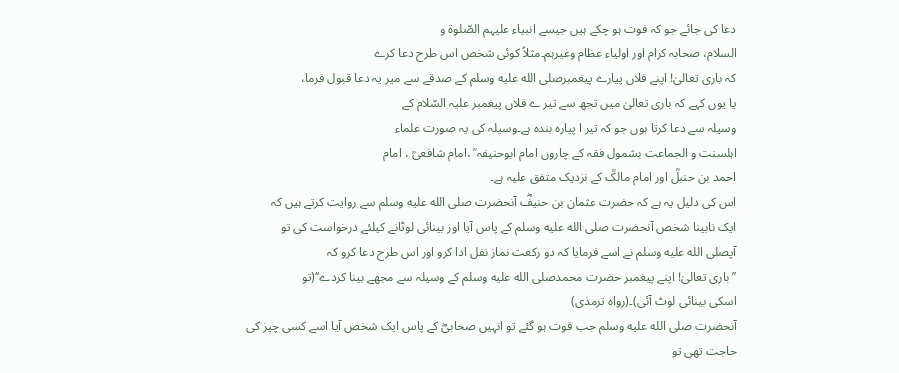دعا کی جائے جو کہ فوت ہو چکے ہیں جیسے انبیاء علیہم الصّلوۃ و
السلام، صحابہ کرام اور اولیاء عظام وغیرہم۔مثلاً کوئی شخص اس طرح دعا کرے
کہ باری تعالیٰ! اپنے فلاں پیارے پیغمبرصلى الله عليه وسلم کے صدقے سے میر یہ دعا قبول فرما،
یا یوں کہے کہ باری تعالیٰ میں تجھ سے تیر ے فلاں پیغمبر علیہ السّلام کے
وسیلہ سے دعا کرتا ہوں جو کہ تیر ا پیارہ بندہ ہے۔وسیلہ کی یہ صورت علماء
اہلسنت و الجماعت بشمول فقہ کے چاروں امام ابوحنیفہ ؒ ،امام شافعیؒ ، امام
احمد بن حنبلؒ اور امام مالکؒ کے نزدیک متفق علیہ ہے۔
اس کی دلیل یہ ہے کہ حضرت عثمان بن حنیفؓ آنحضرت صلى الله عليه وسلم سے روایت کرتے ہیں کہ
ایک نابینا شخص آنحضرت صلى الله عليه وسلم کے پاس آیا اور بینائی لوٹانے کیلئے درخواست کی تو
آپصلى الله عليه وسلم نے اسے فرمایا کہ دو رکعت نماز نفل ادا کرو اور اس طرح دعا کرو کہ
’’باری تعالیٰ! اپنے پیغمبر حضرت محمدصلى الله عليه وسلم کے وسیلہ سے مجھے بینا کردے‘‘(تو
اسکی بینائی لوٹ آئی)۔(رواہ ترمذی)
آنحضرت صلى الله عليه وسلم جب فوت ہو گئے تو انہیں صحابیؓ کے پاس ایک شخص آیا اسے کسی چیز کی
حاجت تھی تو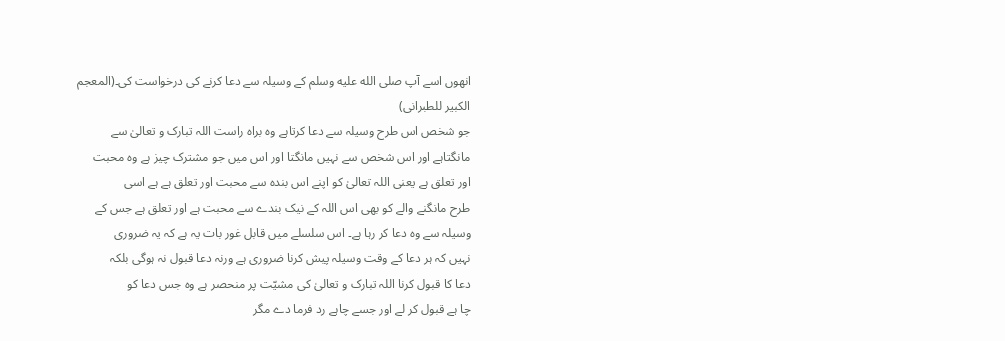انھوں اسے آپ صلى الله عليه وسلم کے وسیلہ سے دعا کرنے کی درخواست کی۔(المعجم
الکبیر للطبرانی)
جو شخص اس طرح وسیلہ سے دعا کرتاہے وہ براہ راست اللہ تبارک و تعالیٰ سے
مانگتاہے اور اس شخص سے نہیں مانگتا اور اس میں جو مشترک چیز ہے وہ محبت
اور تعلق ہے یعنی اللہ تعالیٰ کو اپنے اس بندہ سے محبت اور تعلق ہے ہے اسی
طرح مانگنے والے کو بھی اس اللہ کے نیک بندے سے محبت ہے اور تعلق ہے جس کے
وسیلہ سے وہ دعا کر رہا ہے۔ اس سلسلے میں قابل غور بات یہ ہے کہ یہ ضروری
نہیں کہ ہر دعا کے وقت وسیلہ پیش کرنا ضروری ہے ورنہ دعا قبول نہ ہوگی بلکہ
دعا کا قبول کرنا اللہ تبارک و تعالیٰ کی مشیّت پر منحصر ہے وہ جس دعا کو
چا ہے قبول کر لے اور جسے چاہے رد فرما دے مگر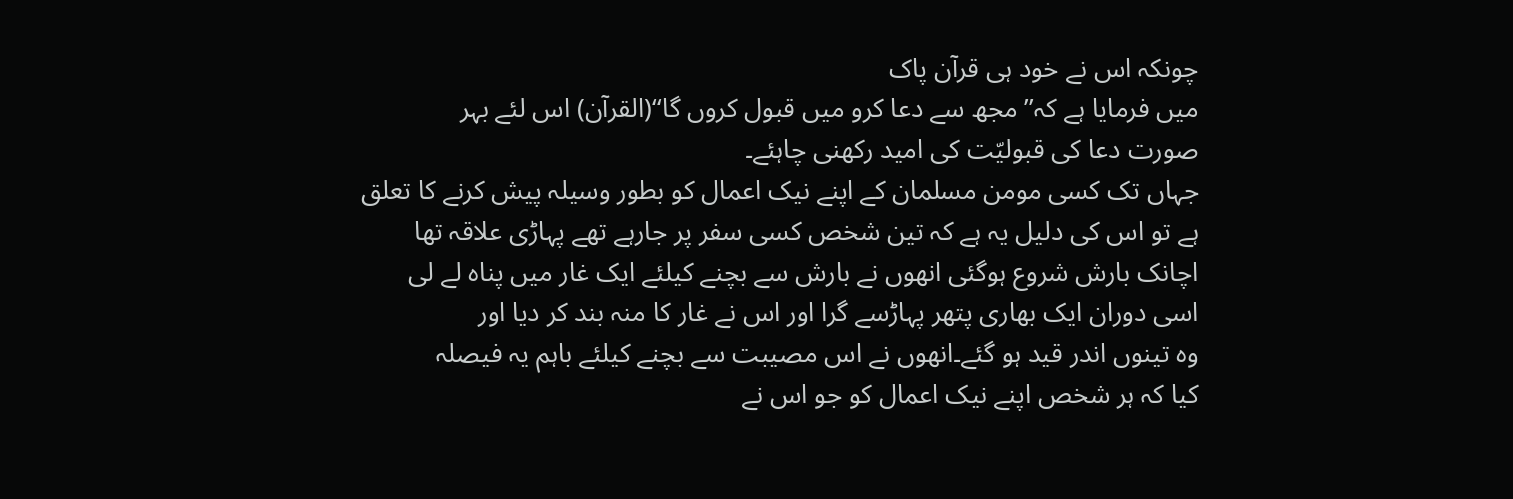چونکہ اس نے خود ہی قرآن پاک
میں فرمایا ہے کہ’’مجھ سے دعا کرو میں قبول کروں گا‘‘(القرآن) اس لئے بہر
صورت دعا کی قبولیّت کی امید رکھنی چاہئے۔
جہاں تک کسی مومن مسلمان کے اپنے نیک اعمال کو بطور وسیلہ پیش کرنے کا تعلق
ہے تو اس کی دلیل یہ ہے کہ تین شخص کسی سفر پر جارہے تھے پہاڑی علاقہ تھا
اچانک بارش شروع ہوگئی انھوں نے بارش سے بچنے کیلئے ایک غار میں پناہ لے لی
اسی دوران ایک بھاری پتھر پہاڑسے گرا اور اس نے غار کا منہ بند کر دیا اور
وہ تینوں اندر قید ہو گئے۔انھوں نے اس مصیبت سے بچنے کیلئے باہم یہ فیصلہ
کیا کہ ہر شخص اپنے نیک اعمال کو جو اس نے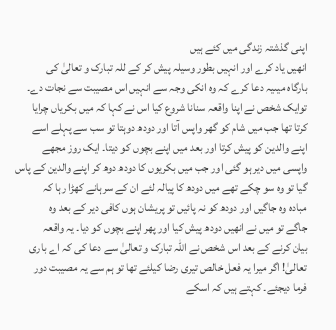اپنی گذشتہ زندگی میں کئے ہیں
انھیں یاد کرے اور انہیں بطور وسیلہ پیش کر کے للہ تبارک و تعالیٰ کی
بارگاہ میںیہ دعا کرے کہ وہ انکی وجہ سے انہیں اس مصیبت سے نجات دے۔
توایک شخص نے اپنا واقعہ سنانا شروع کیا اس نے کہا کہ میں بکریاں چرایا
کرتا تھا جب میں شام کو گھر واپس آتا اور دودھ دوہتا تو سب سے پہلے اسے
اپنے والدین کو پیش کرتا اور بعد میں اپنے بچوں کو دیتا۔ ایک روز مجھے
واپسی میں دیر ہو گئی اور جب میں بکریوں کا دودھ دوھ کر اپنے والدین کے پاس
گیا تو وہ سو چکے تھے میں دودھ کا پیالہ لئے ان کے سرہانے کھڑا رہا کہ
مبادہ وہ جاگیں اور دودھ کو نہ پائیں تو پریشان ہوں کافی دیر کے بعد وہ
جاگے تو میں نے انھیں دودھ پیش کیا اور پھر اپنے بچوں کو دیا۔ یہ واقعہ
بیان کرنے کے بعد اس شخص نے اللہ تبارک و تعالیٰ سے دعا کی کہ اے باری
تعالیٰ! اگر میرا یہ فعل خالص تیری رضا کیلئے تھا تو ہم سے یہ مصیبت دور
فرما دیجئے۔ کہتے ہیں کہ اسکے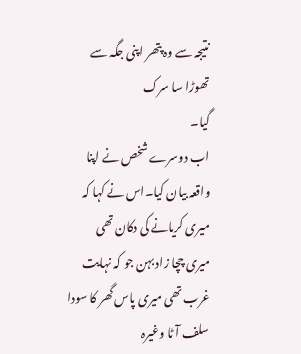نتیجہ سے وہ پتھر اپنی جگہ سے تھوڑا سا سرک
گیا۔
اب دوسرے شخص نے اپنا واقعہ بیان کیا۔اس نے کہا کہ میری کریانے کی دکان تھی
میری چچا زاد بہن جو کہ نہایت غرب تھی میری پاس گھر کا سودا سلف آٹا وغیرہ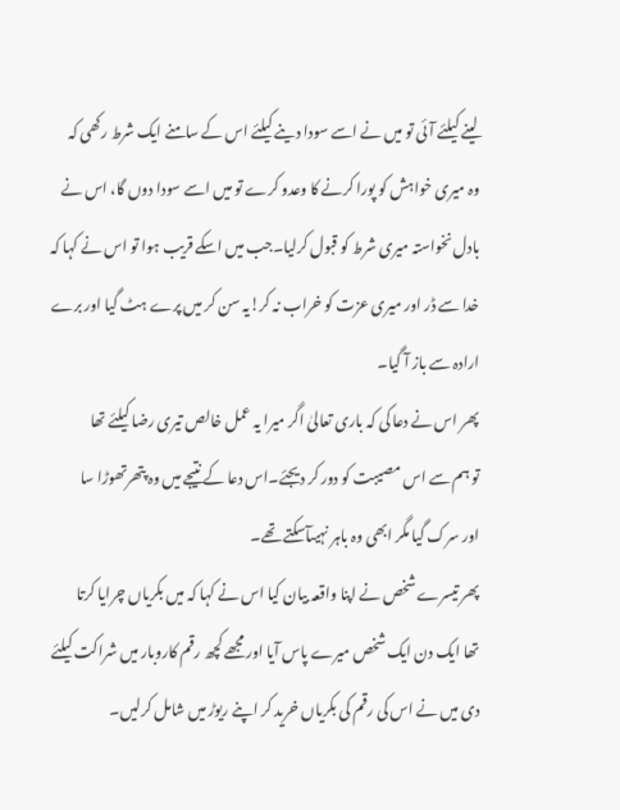لینے کیلئے آئی تو میں نے اسے سودا دینے کیلئے اس کے سامنے ایک شرط رکھی کہ
وہ میری خواہش کو پورا کرنے کا وعدو کرے تو میں اسے سودا دوں گا، اس نے
بادل نخواستہ میری شرط کو قبول کرلیا۔جب میں اسکے قریب ہوا تو اس نے کہا کہ
خدا سے ڈر اور میری عزت کو خراب نہ کر!یہ سن کر میں پرے ہٹ گیا اور برے
ارادہ سے باز آ گیا۔
پھر اس نے دعا کی کہ باری تعالیٰ اگر میرا یہ عمل خالص تیری رضا کیلئے تھا
تو ہم سے اس مصیبت کو دور کر دیجئے۔اس دعا کے نتیجے میں وہ پتھرتھوڑا سا
اور سرک گیا مگر ابھی وہ باہر نہیںآسکتے تھے۔
پھر تیسرے شخص نے اپنا واقعہ بیان کیا اس نے کہا کہ میں بکریاں چرایا کرتا
تھا ایک دن ایک شخص میرے پاس آیا اور مجھے کچھ رقم کاروبار میں شراکت کیلئے
دی میں نے اس کی رقم کی بکریاں خرید کر اپنے ریوڑ میں شامل کرلیں۔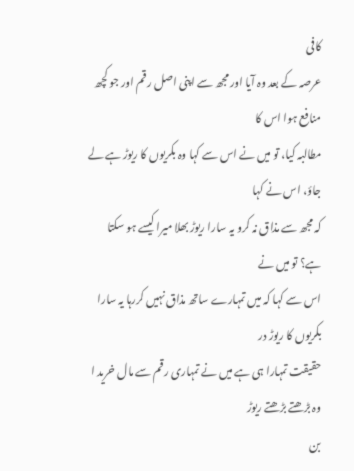کافی
عرصہ کے بعد وہ آیا اور مجھ سے اپنی اصل رقم اور جو کچھ منافع ہوا اس کا
مطالبہ کیا، تو میں نے اس سے کہا وہ بکریوں کا ریوڑ ہے لے جاؤ، اس نے کہا
کہ مجھ سے مذاق نہ کرو یہ سارا ریوڑ بھلا میرا کیسے ہو سکتا ہے؟ تو میں نے
اس سے کہا کہ میں تمہارے ساتھ مذاق نہیں کررہا یہ سارا بکریوں کا ریوڑ در
حقیقت تمہارا ہی ہے میں نے تمہاری رقم سے مال خرید ا وہ بڑھتے بڑھتے ریوڑ
بن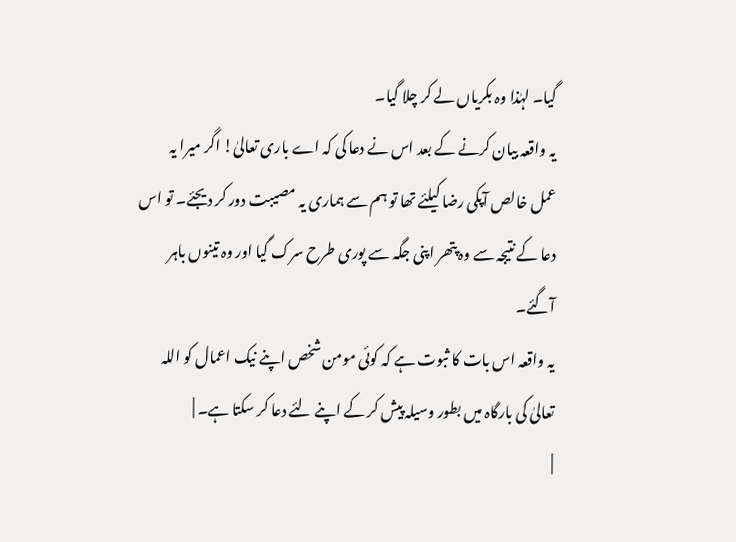گیا۔ لہٰذا وہ بکریاں لے کر چلا گیا۔
یہ واقعہ بیان کرنے کے بعد اس نے دعا کی کہ اے باری تعالیٰ! اگر میرا یہ
عمل خالص آپکی رضا کیلئے تھا تو ہم سے ہماری یہ مصیبت دور کر دیجئے۔ تو اس
دعا کے نتیجہ سے وہ پتھر اپنی جگہ سے پوری طرح سرک گیا اور وہ تینوں باہر
آگئے۔
یہ واقعہ اس بات کا ثبوت ہے کہ کوئی مومن شخص اپنے نیک اعمال کو اللہ
تعالیٰ کی بارگاہ میں بطور وسیلہ پیش کر کے اپنے لئے دعا کر سکتا ہے۔ |
|